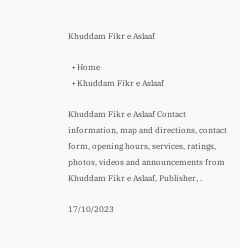Khuddam Fikr e Aslaaf

  • Home
  • Khuddam Fikr e Aslaaf

Khuddam Fikr e Aslaaf Contact information, map and directions, contact form, opening hours, services, ratings, photos, videos and announcements from Khuddam Fikr e Aslaaf, Publisher, .

17/10/2023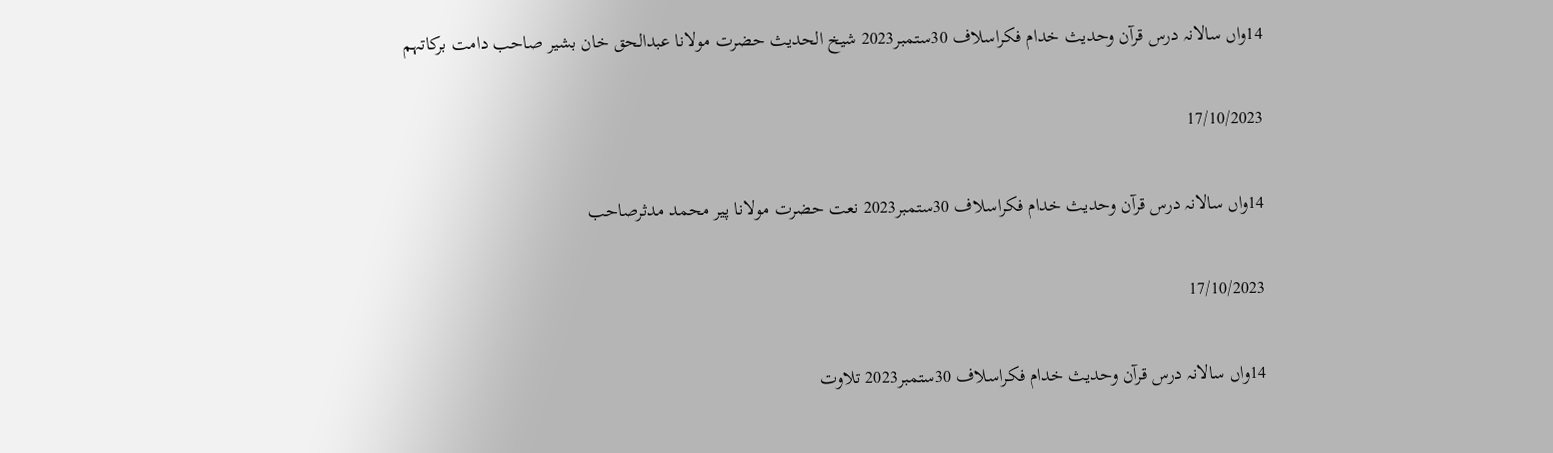14واں سالانہ درس قرآن وحدیث خدام فکراسلاف 30ستمبر2023 شیخ الحدیث حضرت مولانا عبدالحق خان بشیر صاحب دامت برکاتہم

17/10/2023

14واں سالانہ درس قرآن وحدیث خدام فکراسلاف 30ستمبر2023 نعت حضرت مولانا پیر محمد مدثرصاحب

17/10/2023

14واں سالانہ درس قرآن وحدیث خدام فکراسلاف 30ستمبر2023 تلاوت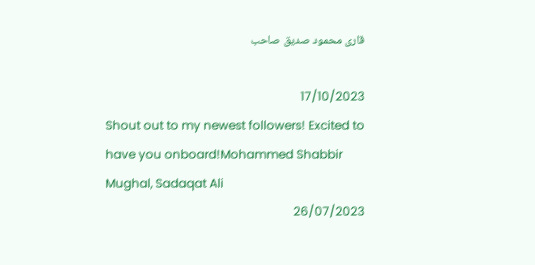قاری محمود صدیق صاحب

17/10/2023
Shout out to my newest followers! Excited to have you onboard!Mohammed Shabbir Mughal, Sadaqat Ali
26/07/2023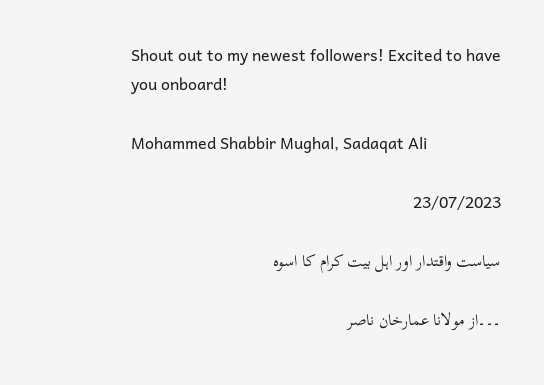Shout out to my newest followers! Excited to have you onboard!

Mohammed Shabbir Mughal, Sadaqat Ali

23/07/2023

سیاست واقتدار اور اہل بیت کرام کا اسوہ

۔۔۔از مولانا عمارخان ناصر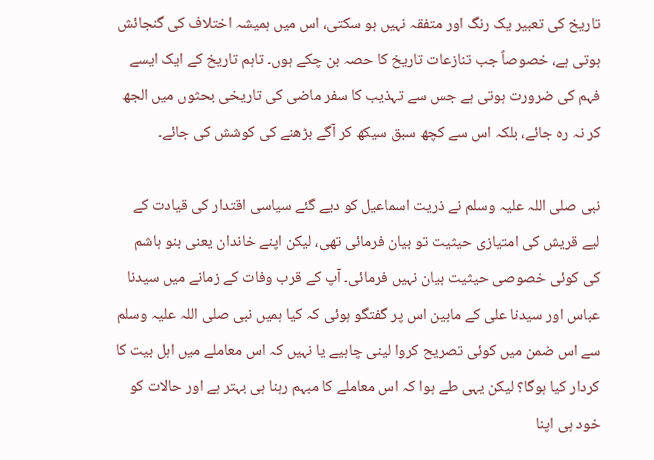تاریخ کی تعبیر یک رنگ اور متفقہ نہیں ہو سکتی، اس میں ہمیشہ اختلاف کی گنجائش ہوتی ہے، خصوصاً‌ جب تنازعات تاریخ کا حصہ بن چکے ہوں۔ تاہم تاریخ کے ایک ایسے فہم کی ضرورت ہوتی ہے جس سے تہذیب کا سفر ماضی کی تاریخی بحثوں میں الجھ کر نہ رہ جائے، بلکہ اس سے کچھ سبق سیکھ کر آگے بڑھنے کی کوشش کی جائے۔

نبی صلی اللہ علیہ وسلم نے ذریت اسماعیل کو دیے گئے سیاسی اقتدار کی قیادت کے لیے قریش کی امتیازی حیثیت تو بیان فرمائی تھی، لیکن اپنے خاندان یعنی بنو ہاشم کی کوئی خصوصی حیثیت بیان نہیں فرمائی۔ آپ کے قرب وفات کے زمانے میں سیدنا عباس اور سیدنا علی کے مابین اس پر گفتگو ہوئی کہ کیا ہمیں نبی صلی اللہ علیہ وسلم سے اس ضمن میں کوئی تصریح کروا لینی چاہیے یا نہیں کہ اس معاملے میں اہل بیت کا کردار کیا ہوگا؟ لیکن یہی طے ہوا کہ اس معاملے کا مبہم رہنا ہی بہتر ہے اور حالات کو خود ہی اپنا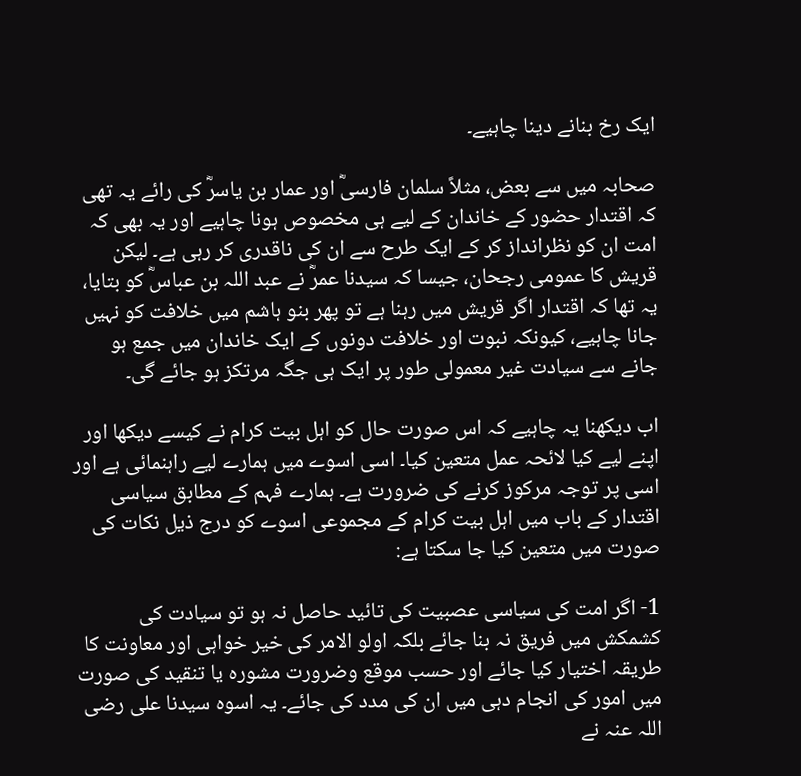ایک رخ بنانے دینا چاہیے۔

صحابہ میں سے بعض، مثلاً‌ سلمان فارسیؓ اور عمار بن یاسرؓ کی رائے یہ تھی کہ اقتدار حضور کے خاندان کے لیے ہی مخصوص ہونا چاہیے اور یہ بھی کہ امت ان کو نظرانداز کر کے ایک طرح سے ان کی ناقدری کر رہی ہے۔ لیکن قریش کا عمومی رجحان، جیسا کہ سیدنا عمرؓ نے عبد اللہ بن عباسؓ کو بتایا، یہ تھا کہ اقتدار اگر قریش میں رہنا ہے تو پھر بنو ہاشم میں خلافت کو نہیں جانا چاہیے، کیونکہ نبوت اور خلافت دونوں کے ایک خاندان میں جمع ہو جانے سے سیادت غیر معمولی طور پر ایک ہی جگہ مرتکز ہو جائے گی۔

اب دیکھنا یہ چاہیے کہ اس صورت حال کو اہل بیت کرام نے کیسے دیکھا اور اپنے لیے کیا لائحہ عمل متعین کیا۔ اسی اسوے میں ہمارے لیے راہنمائی ہے اور اسی پر توجہ مرکوز کرنے کی ضرورت ہے۔ ہمارے فہم کے مطابق سیاسی اقتدار کے باب میں اہل بیت کرام کے مجموعی اسوے کو درج ذیل نکات کی صورت میں متعین کیا جا سکتا ہے:

1- اگر امت کی سیاسی عصبیت کی تائید حاصل نہ ہو تو سیادت کی کشمکش میں فریق نہ بنا جائے بلکہ اولو الامر کی خیر خواہی اور معاونت کا طریقہ اختیار کیا جائے اور حسب موقع وضرورت مشورہ یا تنقید کی صورت میں امور کی انجام دہی میں ان کی مدد کی جائے۔ یہ اسوہ سیدنا علی رضی اللہ عنہ نے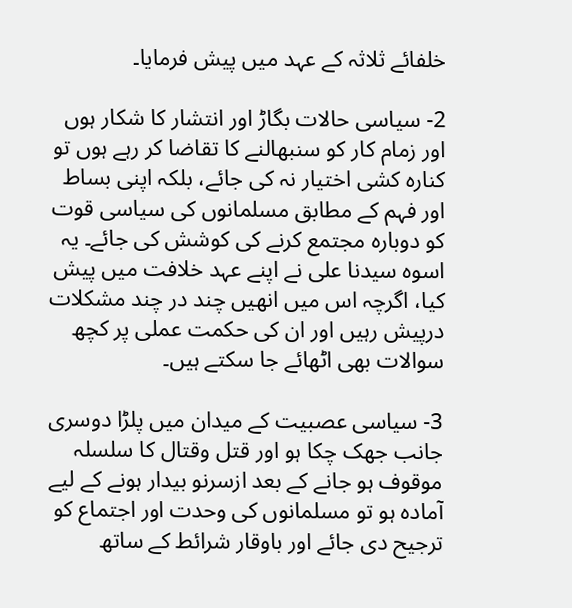خلفائے ثلاثہ کے عہد میں پیش فرمایا۔

2- سیاسی حالات بگاڑ اور انتشار کا شکار ہوں اور زمام کار کو سنبھالنے کا تقاضا کر رہے ہوں تو کنارہ کشی اختیار نہ کی جائے، بلکہ اپنی بساط اور فہم کے مطابق مسلمانوں کی سیاسی قوت کو دوبارہ مجتمع کرنے کی کوشش کی جائے۔ یہ اسوہ سیدنا علی نے اپنے عہد خلافت میں پیش کیا، اگرچہ اس میں انھیں چند در چند مشکلات درپیش رہیں اور ان کی حکمت عملی پر کچھ سوالات بھی اٹھائے جا سکتے ہیں۔

3- سیاسی عصبیت کے میدان میں پلڑا دوسری جانب جھک چکا ہو اور قتل وقتال کا سلسلہ موقوف ہو جانے کے بعد ازسرنو بیدار ہونے کے لیے آمادہ ہو تو مسلمانوں کی وحدت اور اجتماع کو ترجیح دی جائے اور باوقار شرائط کے ساتھ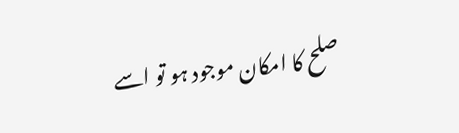صلح کا امکان موجود ہو تو اسے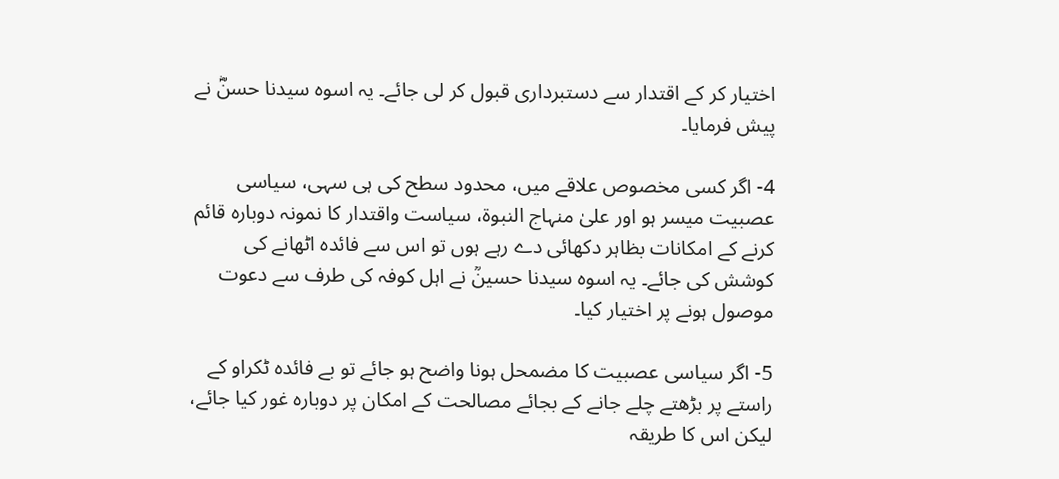اختیار کر کے اقتدار سے دستبرداری قبول کر لی جائے۔ یہ اسوہ سیدنا حسنؓ نے پیش فرمایا۔

4- اگر کسی مخصوص علاقے میں، محدود سطح کی ہی سہی، سیاسی عصبیت میسر ہو اور علیٰ منہاج النبوۃ، سیاست واقتدار کا نمونہ دوبارہ قائم کرنے کے امکانات بظاہر دکھائی دے رہے ہوں تو اس سے فائدہ اٹھانے کی کوشش کی جائے۔ یہ اسوہ سیدنا حسینؒ نے اہل کوفہ کی طرف سے دعوت موصول ہونے پر اختیار کیا۔

5- اگر سیاسی عصبیت کا مضمحل ہونا واضح ہو جائے تو بے فائدہ ٹکراو کے راستے پر بڑھتے چلے جانے کے بجائے مصالحت کے امکان پر دوبارہ غور کیا جائے، لیکن اس کا طریقہ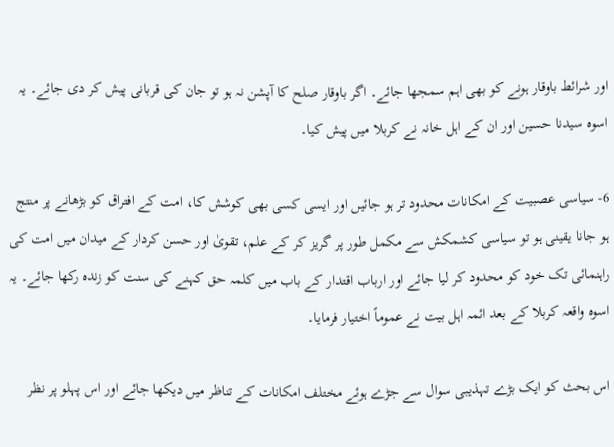اور شرائط باوقار ہونے کو بھی اہم سمجھا جائے۔ اگر باوقار صلح کا آپشن نہ ہو تو جان کی قربانی پیش کر دی جائے۔ یہ اسوہ سیدنا حسین اور ان کے اہل خانہ نے کربلا میں پیش کیا۔

6- سیاسی عصبیت کے امکانات محدود تر ہو جائیں اور ایسی کسی بھی کوشش کا، امت کے افتراق کو بڑھانے پر منتج ہو جانا یقینی ہو تو سیاسی کشمکش سے مکمل طور پر گریز کر کے علم، تقویٰ اور حسن کردار کے میدان میں امت کی راہنمائی تک خود کو محدود کر لیا جائے اور ارباب اقتدار کے باب میں کلمہ حق کہنے کی سنت کو زندہ رکھا جائے۔ یہ اسوہ واقعہ کربلا کے بعد ائمہ اہل بیت نے عموماً‌ اختیار فرمایا۔

اس بحث کو ایک بڑے تہذیبی سوال سے جڑے ہوئے مختلف امکانات کے تناظر میں دیکھا جائے اور اس پہلو پر نظر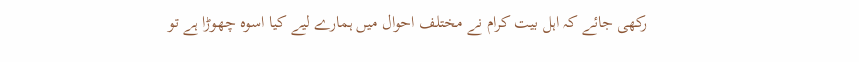رکھی جائے کہ اہل بیت کرام نے مختلف احوال میں ہمارے لیے کیا اسوہ چھوڑا ہے تو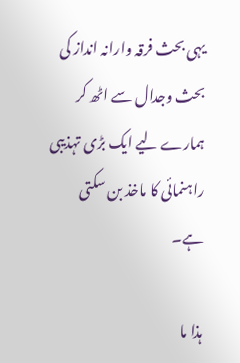یہی بحث فرقہ وارانہ انداز کی بحث وجدال سے اٹھ کر ہمارے لیے ایک بڑی تہذیبی راہنمائی کا ماخذ بن سکتی ہے۔

ہذا ما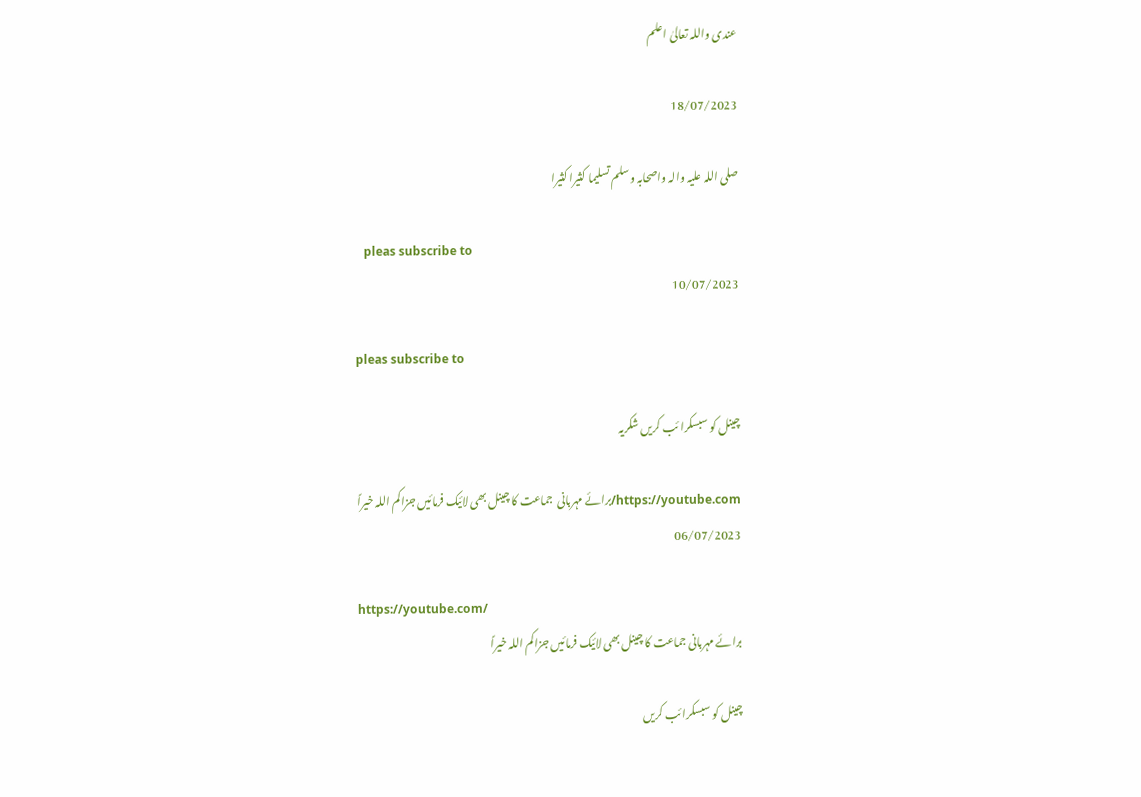عندی واللہ تعالیٰ اعلم

18/07/2023

صلی اللہ علیہ والہ واصحابہ وسلم تسلیما کثیرا کثیرا

   pleas subscribe to
10/07/2023

pleas subscribe to

چینل کو سبسکرا ئب کریں شکریہ

https://youtube.com/برائے مہربانی  جماعت کا چینل بھی لائیک فرمائیں جزاکم اللہ خیراً
06/07/2023

https://youtube.com/
برائے مہربانی جماعت کا چینل بھی لائیک فرمائیں جزاکم اللہ خیراً

چینل کو سبسکرا ئب کریں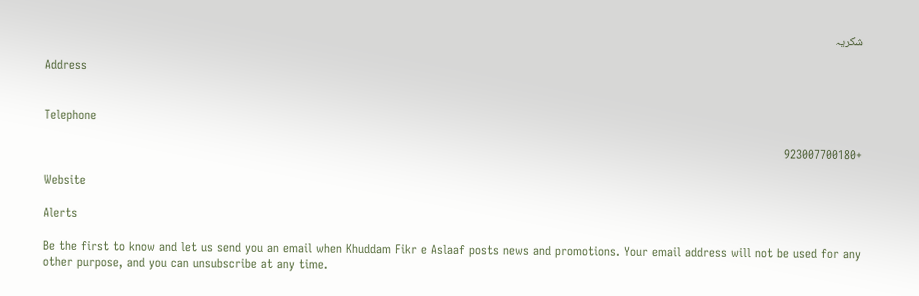شکریہ

Address


Telephone

+923007700180

Website

Alerts

Be the first to know and let us send you an email when Khuddam Fikr e Aslaaf posts news and promotions. Your email address will not be used for any other purpose, and you can unsubscribe at any time.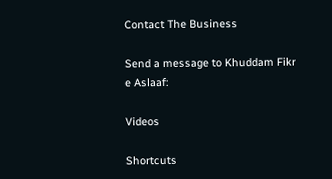Contact The Business

Send a message to Khuddam Fikr e Aslaaf:

Videos

Shortcuts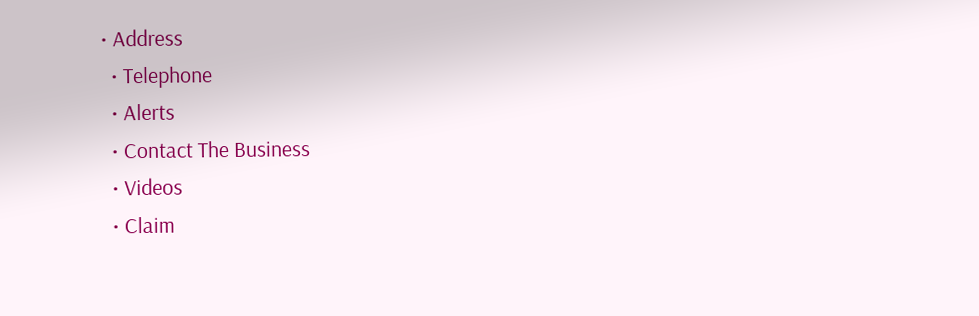• Address
  • Telephone
  • Alerts
  • Contact The Business
  • Videos
  • Claim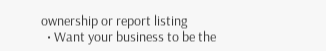ownership or report listing
  • Want your business to be the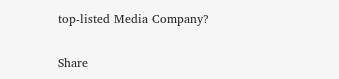top-listed Media Company?

Share